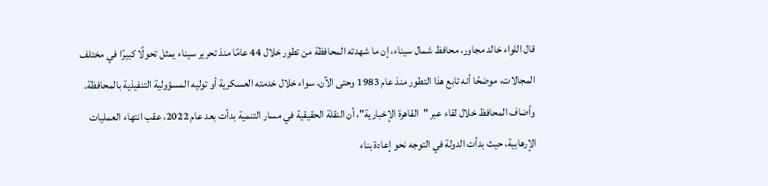قال اللواء خالد مجاور، محافظ شمال سيناء، إن ما شهدته المحافظة من تطور خلال 44 عامًا منذ تحرير سيناء يمثل تحولًا كبيرًا في مختلف المجالات، موضحًا أنه تابع هذا التطور منذ عام 1983 وحتى الآن، سواء خلال خدمته العسكرية أو توليه المسؤولية التنفيذية بالمحافظة.
وأضاف المحافظ خلال لقاء عبر "القاهرة الإخبارية"، أن النقلة الحقيقية في مسار التنمية بدأت بعد عام 2022، عقب انتهاء العمليات الإرهابية، حيث بدأت الدولة في التوجه نحو إعادة بناء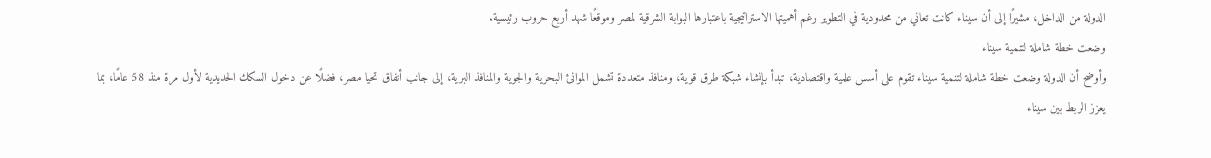الدولة من الداخل، مشيرًا إلى أن سيناء كانت تعاني من محدودية في التطوير رغم أهميتها الاستراتيجية باعتبارها البوابة الشرقية لمصر وموقعًا شهد أربع حروب رئيسية.
وضعت خطة شاملة لتنمية سيناء
وأوضح أن الدولة وضعت خطة شاملة لتنمية سيناء تقوم على أسس علمية واقتصادية، تبدأ بإنشاء شبكة طرق قوية، ومنافذ متعددة تشمل الموانئ البحرية والجوية والمنافذ البرية، إلى جانب أنفاق تحيا مصر، فضلًا عن دخول السكك الحديدية لأول مرة منذ 58 عامًا، بما يعزز الربط بين سيناء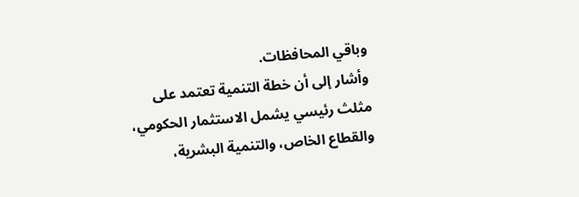وباقي المحافظات.
وأشار إلى أن خطة التنمية تعتمد على مثلث رئيسي يشمل الاستثمار الحكومي، والقطاع الخاص، والتنمية البشرية،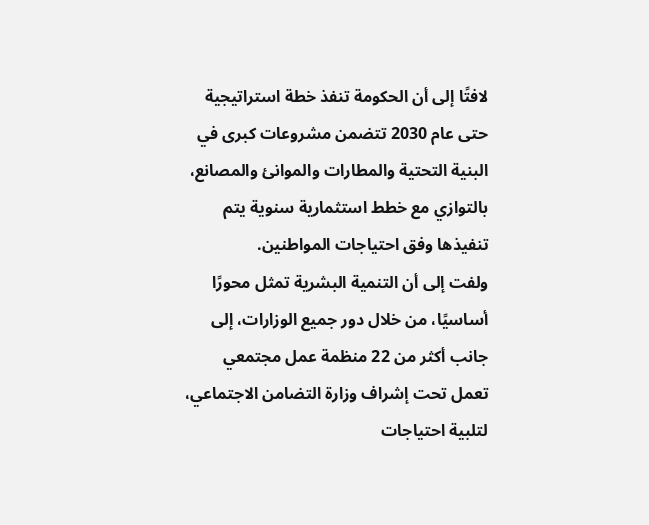لافتًا إلى أن الحكومة تنفذ خطة استراتيجية حتى عام 2030 تتضمن مشروعات كبرى في البنية التحتية والمطارات والموانئ والمصانع، بالتوازي مع خطط استثمارية سنوية يتم تنفيذها وفق احتياجات المواطنين.
ولفت إلى أن التنمية البشرية تمثل محورًا أساسيًا، من خلال دور جميع الوزارات، إلى جانب أكثر من 22 منظمة عمل مجتمعي تعمل تحت إشراف وزارة التضامن الاجتماعي، لتلبية احتياجات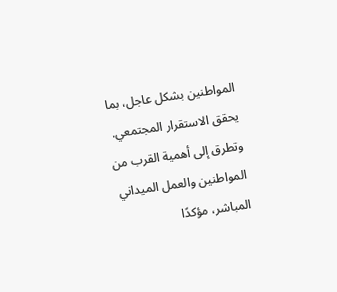المواطنين بشكل عاجل، بما يحقق الاستقرار المجتمعي.
وتطرق إلى أهمية القرب من المواطنين والعمل الميداني المباشر، مؤكدًا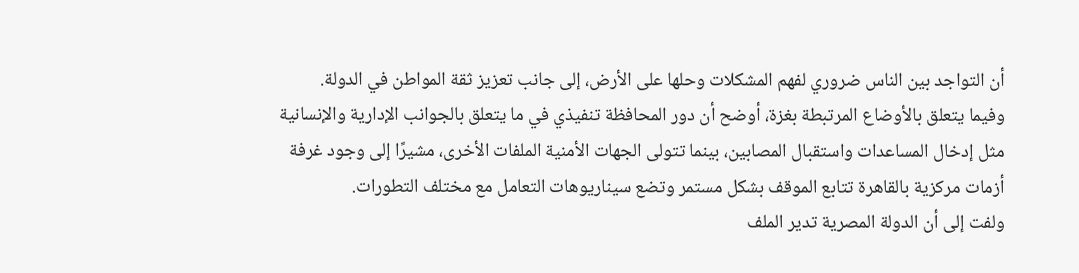أن التواجد بين الناس ضروري لفهم المشكلات وحلها على الأرض، إلى جانب تعزيز ثقة المواطن في الدولة.
وفيما يتعلق بالأوضاع المرتبطة بغزة، أوضح أن دور المحافظة تنفيذي في ما يتعلق بالجوانب الإدارية والإنسانية مثل إدخال المساعدات واستقبال المصابين، بينما تتولى الجهات الأمنية الملفات الأخرى، مشيرًا إلى وجود غرفة أزمات مركزية بالقاهرة تتابع الموقف بشكل مستمر وتضع سيناريوهات التعامل مع مختلف التطورات.
ولفت إلى أن الدولة المصرية تدير الملف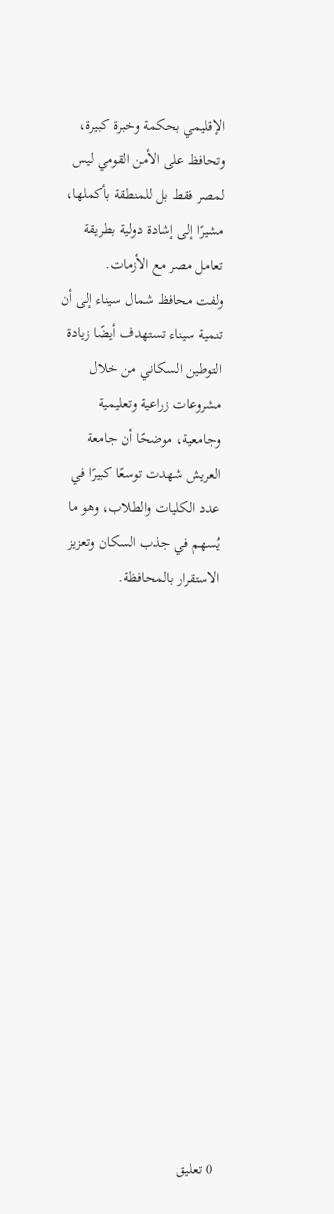الإقليمي بحكمة وخبرة كبيرة، وتحافظ على الأمن القومي ليس لمصر فقط بل للمنطقة بأكملها، مشيرًا إلى إشادة دولية بطريقة تعامل مصر مع الأزمات.
ولفت محافظ شمال سيناء إلى أن تنمية سيناء تستهدف أيضًا زيادة التوطين السكاني من خلال مشروعات زراعية وتعليمية وجامعية، موضحًا أن جامعة العريش شهدت توسعًا كبيرًا في عدد الكليات والطلاب، وهو ما يُسهم في جذب السكان وتعزيز الاستقرار بالمحافظة.
















0 تعليق